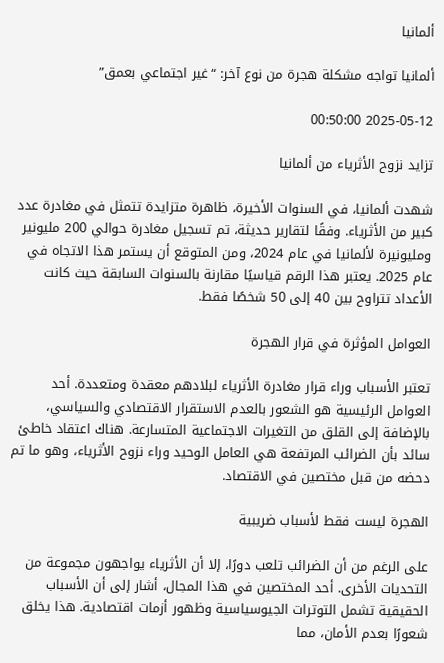ألمانيا

ألمانيا تواجه مشكلة هجرة من نوع آخر: “غير اجتماعي بعمق”

2025-05-12 00:50:00

تزايد نزوح الأثرياء من ألمانيا

شهدت ألمانيا، في السنوات الأخيرة، ظاهرة متزايدة تتمثل في مغادرة عدد كبير من الأثرياء. وفقًا لتقارير حديثة، تم تسجيل مغادرة حوالي 200 مليونير ومليونيرة لألمانيا في عام 2024، ومن المتوقع أن يستمر هذا الاتجاه في عام 2025. يعتبر هذا الرقم قياسيًا مقارنة بالسنوات السابقة حيث كانت الأعداد تتراوح بين 40 إلى 50 شخصًا فقط.

العوامل المؤثرة في قرار الهجرة

تعتبر الأسباب وراء قرار مغادرة الأثرياء لبلادهم معقدة ومتعددة. أحد العوامل الرئيسية هو الشعور بالعدم الاستقرار الاقتصادي والسياسي، بالإضافة إلى القلق من التغيرات الاجتماعية المتسارعة. هناك اعتقاد خاطئ سائد بأن الضرائب المرتفعة هي العامل الوحيد وراء نزوح الأثرياء، وهو ما تم دحضه من قبل مختصين في الاقتصاد.

الهجرة ليست فقط لأسباب ضريبية

على الرغم من أن الضرائب تلعب دورًا، إلا أن الأثرياء يواجهون مجموعة من التحديات الأخرى. أحد المختصين في هذا المجال، أشار إلى أن الأسباب الحقيقية تشمل التوترات الجيوسياسية وظهور أزمات اقتصادية. هذا يخلق شعورًا بعدم الأمان، مما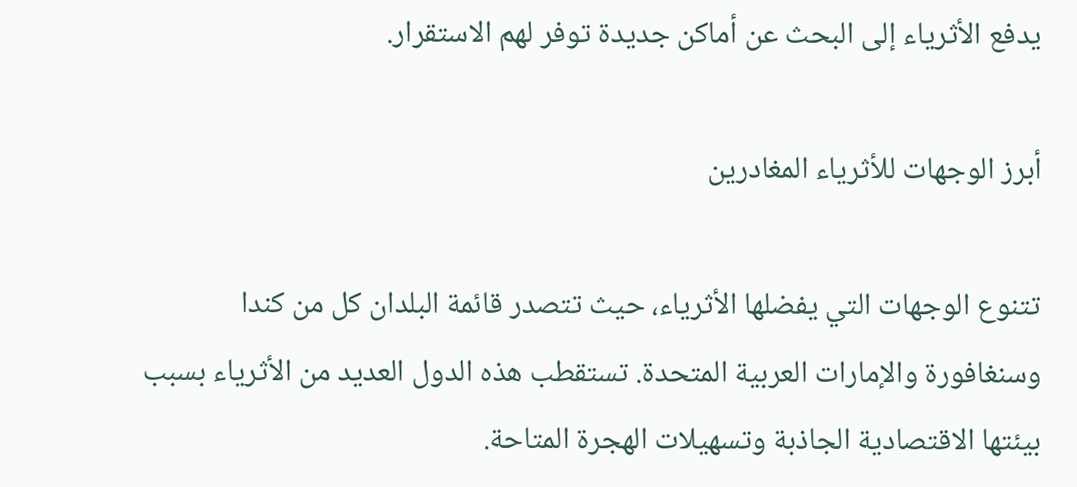يدفع الأثرياء إلى البحث عن أماكن جديدة توفر لهم الاستقرار.

أبرز الوجهات للأثرياء المغادرين

تتنوع الوجهات التي يفضلها الأثرياء، حيث تتصدر قائمة البلدان كل من كندا وسنغافورة والإمارات العربية المتحدة. تستقطب هذه الدول العديد من الأثرياء بسبب بيئتها الاقتصادية الجاذبة وتسهيلات الهجرة المتاحة.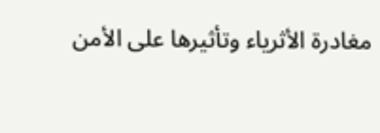مغادرة الأثرياء وتأثيرها على الأمن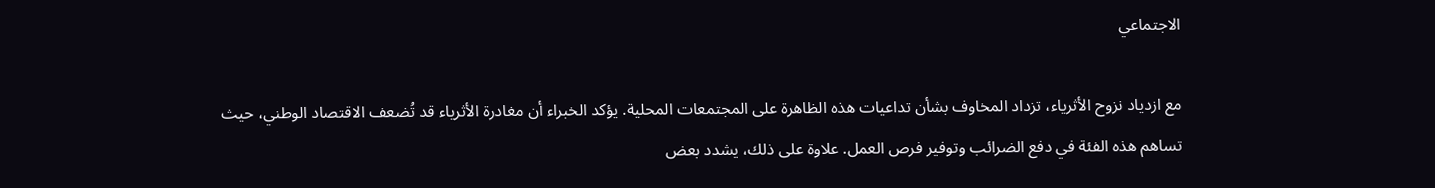الاجتماعي

مع ازدياد نزوح الأثرياء، تزداد المخاوف بشأن تداعيات هذه الظاهرة على المجتمعات المحلية. يؤكد الخبراء أن مغادرة الأثرياء قد تُضعف الاقتصاد الوطني، حيث تساهم هذه الفئة في دفع الضرائب وتوفير فرص العمل. علاوة على ذلك، يشدد بعض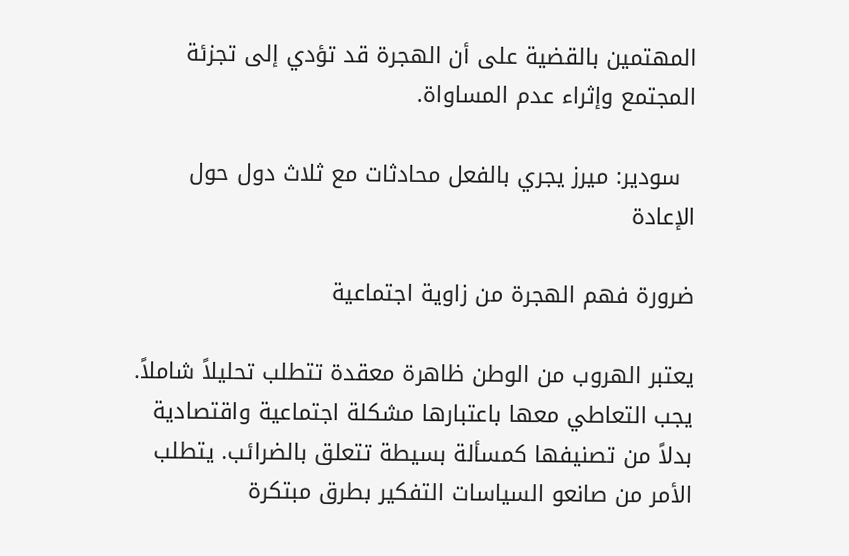المهتمين بالقضية على أن الهجرة قد تؤدي إلى تجزئة المجتمع وإثراء عدم المساواة.

  سودير: ميرز يجري بالفعل محادثات مع ثلاث دول حول الإعادة

ضرورة فهم الهجرة من زاوية اجتماعية

يعتبر الهروب من الوطن ظاهرة معقدة تتطلب تحليلاً شاملاً. يجب التعاطي معها باعتبارها مشكلة اجتماعية واقتصادية بدلاً من تصنيفها كمسألة بسيطة تتعلق بالضرائب. يتطلب الأمر من صانعو السياسات التفكير بطرق مبتكرة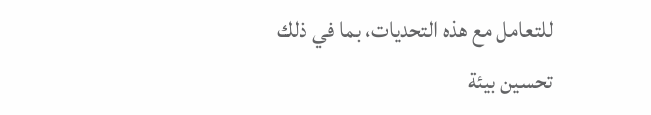للتعامل مع هذه التحديات، بما في ذلك تحسين بيئة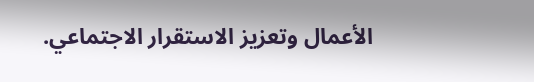الأعمال وتعزيز الاستقرار الاجتماعي.